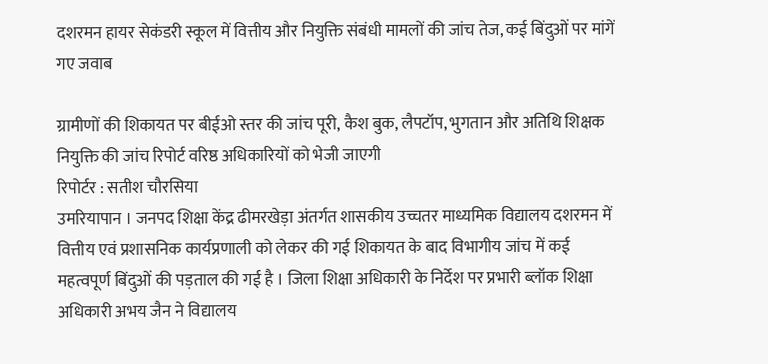दशरमन हायर सेकंडरी स्कूल में वित्तीय और नियुक्ति संबंधी मामलों की जांच तेज, कई बिंदुओं पर मांगें गए जवाब

ग्रामीणों की शिकायत पर बीईओ स्तर की जांच पूरी, कैश बुक, लैपटॉप, भुगतान और अतिथि शिक्षक नियुक्ति की जांच रिपोर्ट वरिष्ठ अधिकारियों को भेजी जाएगी
रिपोर्टर : सतीश चौरसिया
उमरियापान । जनपद शिक्षा केंद्र ढीमरखेड़ा अंतर्गत शासकीय उच्चतर माध्यमिक विद्यालय दशरमन में वित्तीय एवं प्रशासनिक कार्यप्रणाली को लेकर की गई शिकायत के बाद विभागीय जांच में कई महत्वपूर्ण बिंदुओं की पड़ताल की गई है । जिला शिक्षा अधिकारी के निर्देश पर प्रभारी ब्लॉक शिक्षा अधिकारी अभय जैन ने विद्यालय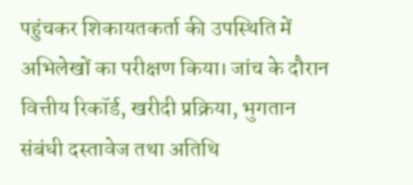पहुंचकर शिकायतकर्ता की उपस्थिति में अभिलेखों का परीक्षण किया। जांच के दौरान वित्तीय रिकॉर्ड, खरीदी प्रक्रिया, भुगतान संबंधी दस्तावेज तथा अतिथि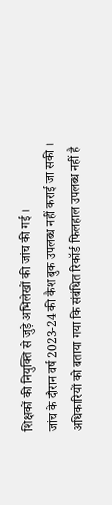शिक्षकों की नियुक्ति से जुड़े अभिलेखों की जांच की गई ।
जांच के दौरान वर्ष 2023-24 की कैश बुक उपलब्ध नहीं कराई जा सकी । अधिकारियों को बताया गया कि संबंधित रिकॉर्ड फिलहाल उपलब्ध नहीं है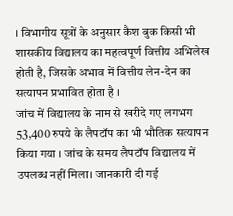। विभागीय सूत्रों के अनुसार कैश बुक किसी भी शासकीय विद्यालय का महत्वपूर्ण वित्तीय अभिलेख होती है, जिसके अभाव में वित्तीय लेन-देन का सत्यापन प्रभावित होता है ।
जांच में विद्यालय के नाम से खरीदे गए लगभग 53,400 रुपये के लैपटॉप का भी भौतिक सत्यापन किया गया । जांच के समय लैपटॉप विद्यालय में उपलब्ध नहीं मिला। जानकारी दी गई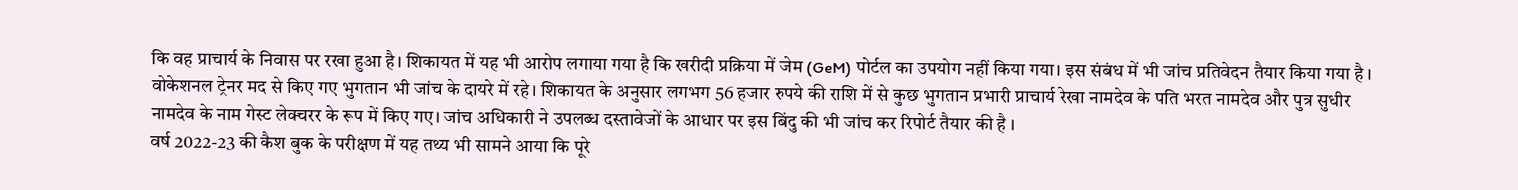कि वह प्राचार्य के निवास पर रखा हुआ है। शिकायत में यह भी आरोप लगाया गया है कि खरीदी प्रक्रिया में जेम (GeM) पोर्टल का उपयोग नहीं किया गया। इस संबंध में भी जांच प्रतिवेदन तैयार किया गया है ।
वोकेशनल ट्रेनर मद से किए गए भुगतान भी जांच के दायरे में रहे। शिकायत के अनुसार लगभग 56 हजार रुपये की राशि में से कुछ भुगतान प्रभारी प्राचार्य रेखा नामदेव के पति भरत नामदेव और पुत्र सुधीर नामदेव के नाम गेस्ट लेक्चरर के रूप में किए गए। जांच अधिकारी ने उपलब्ध दस्तावेजों के आधार पर इस बिंदु की भी जांच कर रिपोर्ट तैयार की है ।
वर्ष 2022-23 की कैश बुक के परीक्षण में यह तथ्य भी सामने आया कि पूरे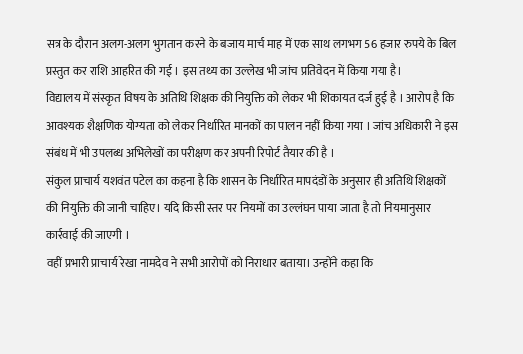सत्र के दौरान अलग-अलग भुगतान करने के बजाय मार्च माह में एक साथ लगभग 56 हजार रुपये के बिल प्रस्तुत कर राशि आहरित की गई । इस तथ्य का उल्लेख भी जांच प्रतिवेदन में किया गया है।
विद्यालय में संस्कृत विषय के अतिथि शिक्षक की नियुक्ति को लेकर भी शिकायत दर्ज हुई है । आरोप है कि आवश्यक शैक्षणिक योग्यता को लेकर निर्धारित मानकों का पालन नहीं किया गया । जांच अधिकारी ने इस संबंध में भी उपलब्ध अभिलेखों का परीक्षण कर अपनी रिपोर्ट तैयार की है ।
संकुल प्राचार्य यशवंत पटेल का कहना है कि शासन के निर्धारित मापदंडों के अनुसार ही अतिथि शिक्षकों की नियुक्ति की जानी चाहिए। यदि किसी स्तर पर नियमों का उल्लंघन पाया जाता है तो नियमानुसार कार्रवाई की जाएगी ।
वहीं प्रभारी प्राचार्य रेखा नामदेव ने सभी आरोपों को निराधार बताया। उन्होंने कहा कि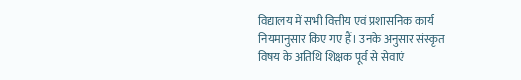विद्यालय में सभी वित्तीय एवं प्रशासनिक कार्य नियमानुसार किए गए हैं। उनके अनुसार संस्कृत विषय के अतिथि शिक्षक पूर्व से सेवाएं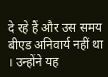दे रहे हैं और उस समय बीएड अनिवार्य नहीं था । उन्होंने यह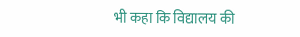भी कहा कि विद्यालय की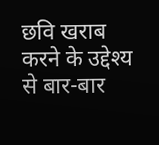छवि खराब करने के उद्देश्य से बार-बार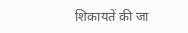शिकायतें की जा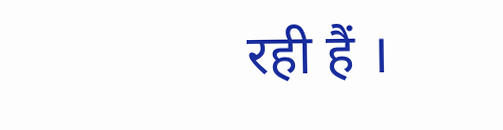रही हैं ।